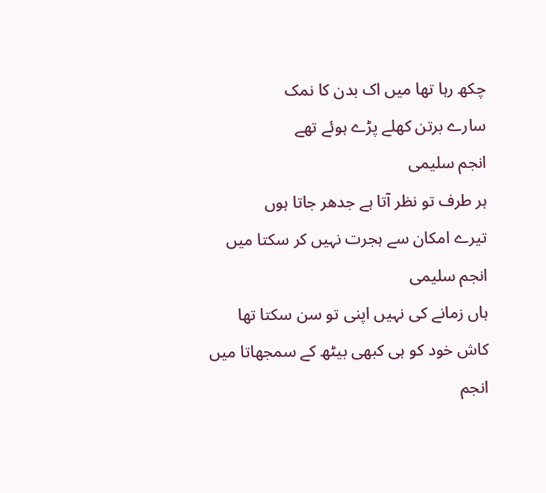چکھ رہا تھا میں اک بدن کا نمک
سارے برتن کھلے پڑے ہوئے تھے
انجم سلیمی
ہر طرف تو نظر آتا ہے جدھر جاتا ہوں
تیرے امکان سے ہجرت نہیں کر سکتا میں
انجم سلیمی
ہاں زمانے کی نہیں اپنی تو سن سکتا تھا
کاش خود کو ہی کبھی بیٹھ کے سمجھاتا میں
انجم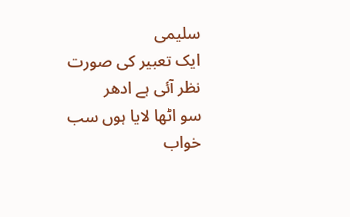سلیمی
ایک تعبیر کی صورت نظر آئی ہے ادھر
سو اٹھا لایا ہوں سب خواب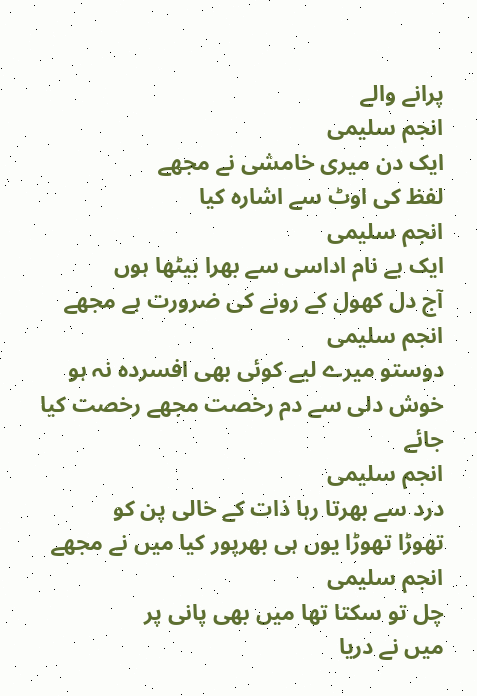پرانے والے
انجم سلیمی
ایک دن میری خامشی نے مجھے
لفظ کی اوٹ سے اشارہ کیا
انجم سلیمی
ایک بے نام اداسی سے بھرا بیٹھا ہوں
آج دل کھول کے رونے کی ضرورت ہے مجھے
انجم سلیمی
دوستو میرے لیے کوئی بھی افسردہ نہ ہو
خوش دلی سے دم رخصت مجھے رخصت کیا جائے
انجم سلیمی
درد سے بھرتا رہا ذات کے خالی پن کو
تھوڑا تھوڑا یوں ہی بھرپور کیا میں نے مجھے
انجم سلیمی
چل تو سکتا تھا میں بھی پانی پر
میں نے دریا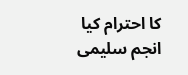کا احترام کیا
انجم سلیمی